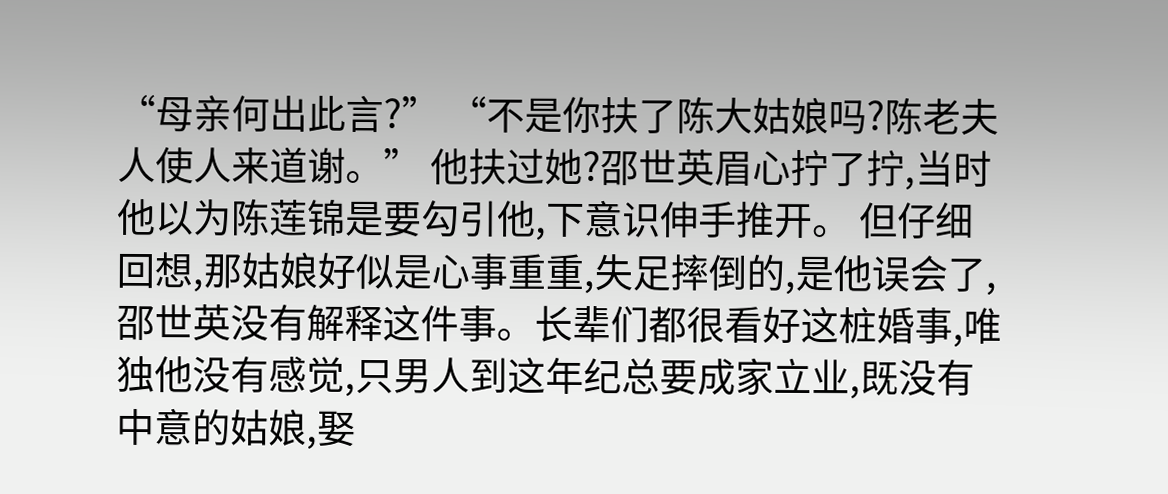“母亲何出此言?” “不是你扶了陈大姑娘吗?陈老夫人使人来道谢。” 他扶过她?邵世英眉心拧了拧,当时他以为陈莲锦是要勾引他,下意识伸手推开。 但仔细回想,那姑娘好似是心事重重,失足摔倒的,是他误会了,邵世英没有解释这件事。长辈们都很看好这桩婚事,唯独他没有感觉,只男人到这年纪总要成家立业,既没有中意的姑娘,娶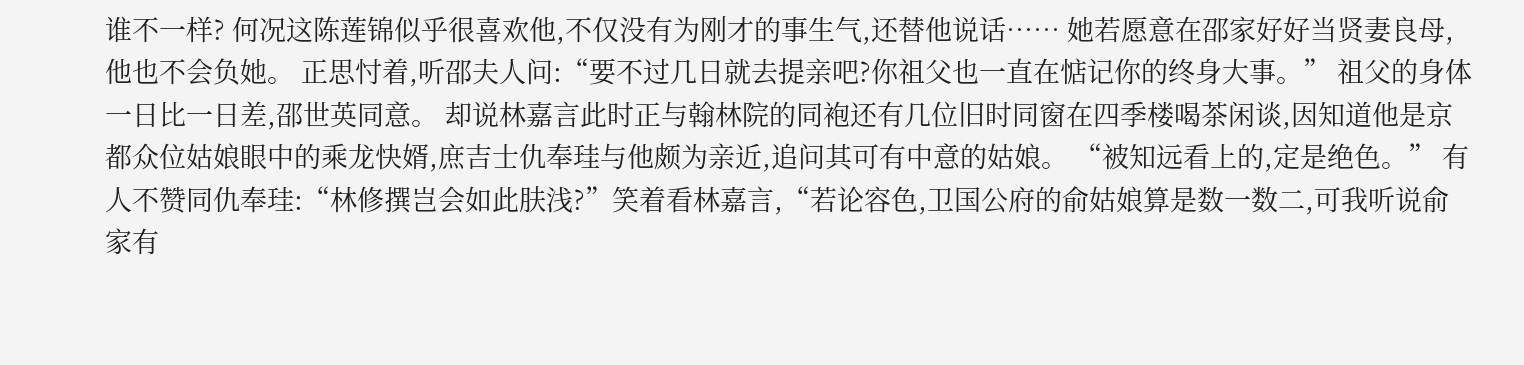谁不一样? 何况这陈莲锦似乎很喜欢他,不仅没有为刚才的事生气,还替他说话…… 她若愿意在邵家好好当贤妻良母,他也不会负她。 正思忖着,听邵夫人问:“要不过几日就去提亲吧?你祖父也一直在惦记你的终身大事。” 祖父的身体一日比一日差,邵世英同意。 却说林嘉言此时正与翰林院的同袍还有几位旧时同窗在四季楼喝茶闲谈,因知道他是京都众位姑娘眼中的乘龙快婿,庶吉士仇奉珪与他颇为亲近,追问其可有中意的姑娘。 “被知远看上的,定是绝色。” 有人不赞同仇奉珪:“林修撰岂会如此肤浅?”笑着看林嘉言,“若论容色,卫国公府的俞姑娘算是数一数二,可我听说俞家有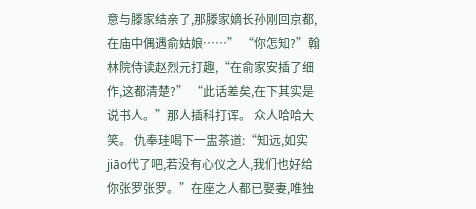意与滕家结亲了,那滕家嫡长孙刚回京都,在庙中偶遇俞姑娘……” “你怎知?”翰林院侍读赵烈元打趣,“在俞家安插了细作,这都清楚?” “此话差矣,在下其实是说书人。”那人插科打诨。 众人哈哈大笑。 仇奉珪喝下一盅茶道:“知远,如实jiāo代了吧,若没有心仪之人,我们也好给你张罗张罗。”在座之人都已娶妻,唯独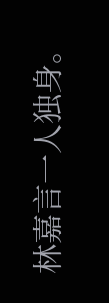林嘉言一人独身。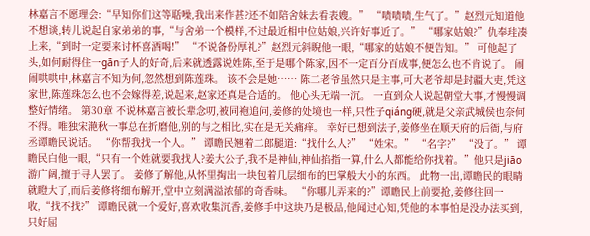林嘉言不愿理会:“早知你们这等聒噪,我出来作甚?还不如陪舍妹去看表嫂。” “啧啧啧,生气了。”赵烈元知道他不想谈,转儿说起自家弟弟的事,“与舍弟一个模样,不过最近相中位姑娘,兴许好事近了。” “哪家姑娘?”仇奉珪凑上来,“到时一定要来讨杯喜酒喝!” “不说备份厚礼?”赵烈元斜睨他一眼,“哪家的姑娘不便告知。” 可他起了头,如何耐得住一gān子人的好奇,后来就透露说姓陈,至于是哪个陈家,因不一定百分百成事,便怎么也不肯说了。 闹闹哄哄中,林嘉言不知为何,忽然想到陈莲珠。 该不会是她…… 陈二老爷虽然只是主事,可大老爷却是封疆大吏,凭这家世,陈莲珠怎么也不会嫁得差,说起来,赵家还真是合适的。 他心头无端一沉。 一直到众人说起朝堂大事,才慢慢调整好情绪。 第30章 不说林嘉言被长辈念叨,被同袍追问,姜修的处境也一样,只性子qiáng硬,就是父亲武城侯也奈何不得。唯独宋滟秋一事总在折磨他,别的与之相比,实在是无关痛痒。 幸好已想到法子,姜修坐在顺天府的后衙,与府丞谭瞻民说话。 “你帮我找一个人。” 谭瞻民翘着二郎腿道:“找什么人?” “姓宋。” “名字?” “没了。” 谭瞻民白他一眼,“只有一个姓就要我找人?姜大公子,我不是神仙,神仙掐指一算,什么人都能给你找着。”他只是jiāo游广阔,擅于寻人罢了。 姜修了解他,从怀里掏出一块包着几层细布的巴掌般大小的东西。 此物一出,谭瞻民的眼睛就瞪大了,而后姜修将细布解开,堂中立刻满溢浓郁的奇香味。 “你哪儿弄来的?”谭瞻民上前要抢,姜修往回一收,“找不找?” 谭瞻民就一个爱好,喜欢收集沉香,姜修手中这块乃是极品,他闻过心知,凭他的本事怕是没办法买到,只好屈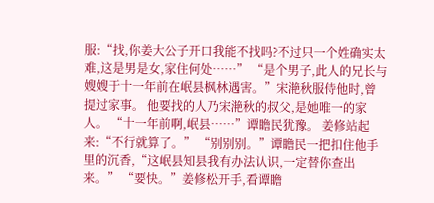服:“找,你姜大公子开口我能不找吗?不过只一个姓确实太难,这是男是女,家住何处……” “是个男子,此人的兄长与嫂嫂于十一年前在岷县枫林遇害。”宋滟秋服侍他时,曾提过家事。 他要找的人乃宋滟秋的叔父,是她唯一的家人。 “十一年前啊,岷县……”谭瞻民犹豫。 姜修站起来:“不行就算了。” “别别别。”谭瞻民一把扣住他手里的沉香,“这岷县知县我有办法认识,一定替你查出来。” “要快。”姜修松开手,看谭瞻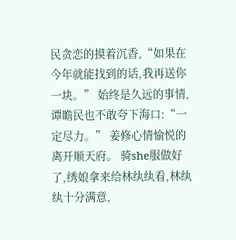民贪恋的摸着沉香,“如果在今年就能找到的话,我再送你一块。” 始终是久远的事情,谭瞻民也不敢夸下海口:“一定尽力。” 姜修心情愉悦的离开顺天府。 骑she服做好了,绣娘拿来给林纨纨看,林纨纨十分满意,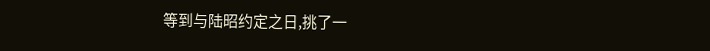等到与陆昭约定之日,挑了一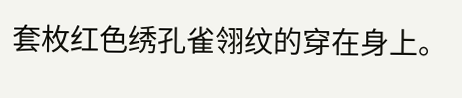套枚红色绣孔雀翎纹的穿在身上。